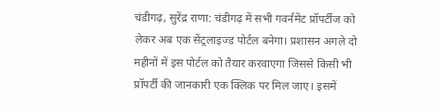चंडीगढ़, सुरेंद्र राणा: चंडीगढ़ में सभी गवर्नमेंट प्रॉपर्टीज को लेकर अब एक सेंट्रलाइज्ड पोर्टल बनेगा। प्रशासन अगले दो महीनों में इस पोर्टल को तैयार करवाएगा जिससे किसी भी प्रॉपर्टी की जानकारी एक क्लिक पर मिल जाए। इसमें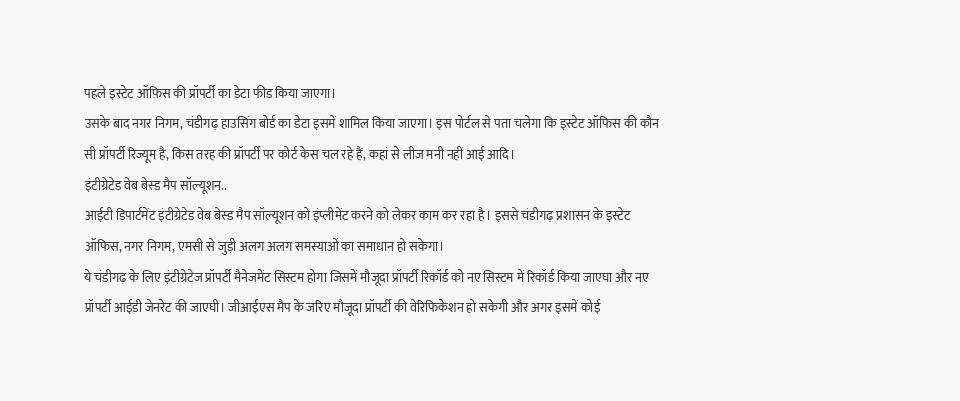पहले इस्टेट ऑफ़िस की प्रॉपर्टी का डेटा फीड किया जाएगा।
उसके बाद नगर निगम, चंडीगढ़ हाउसिंग बोर्ड का डेटा इसमें शामिल किया जाएगा। इस पोर्टल से पता चलेगा कि इस्टेट ऑफिस की कौन सी प्रॉपर्टी रिज्यूम है, किस तरह की प्रॉपर्टी पर कोर्ट केस चल रहे हैं, कहां से लीज मनी नहीं आई आदि।
इंटीग्रेटेड वेब बेस्ड मैप सॉल्यूशन..
आईटी डिपार्टमेंट इंटीग्रेटेड वेब बेस्ड मैप सॉल्यूशन को इंप्लीमेंट करने को लेकर काम कर रहा है। इससे चंडीगढ़ प्रशासन के इस्टेट ऑफिस, नगर निगम, एमसी से जुड़ी अलग अलग समस्याओं का समाधान हो सकेगा।
ये चंडीगढ़ के लिए इंटीग्रेटेज प्रॉपर्टी मैनेजमेंट सिस्टम होगा जिसमें मौजूदा प्रॉपर्टी रिकॉर्ड को नए सिस्टम में रिकॉर्ड किया जाएघा और नए प्रॉपर्टी आईडी जेनरेट की जाएघी। जीआईएस मैप के जरिए मौजूदा प्रॉपर्टी की वेरिफिकेशन हो सकेगी और अगर इसमें कोई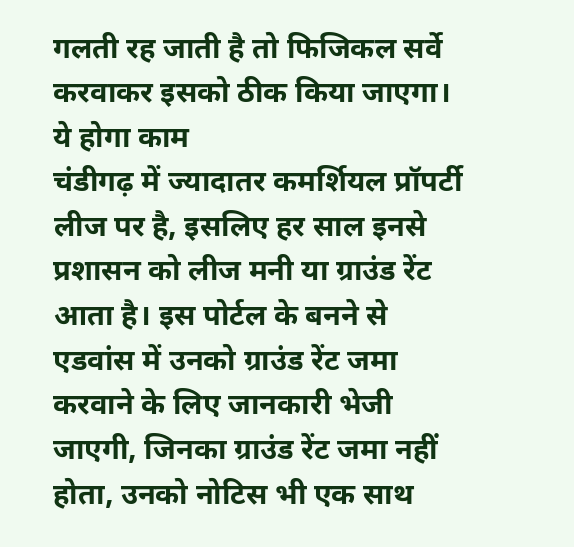गलती रह जाती है तो फिजिकल सर्वे करवाकर इसको ठीक किया जाएगा।
ये होगा काम
चंडीगढ़ में ज्यादातर कमर्शियल प्रॉपर्टी लीज पर है, इसलिए हर साल इनसे प्रशासन को लीज मनी या ग्राउंड रेंट आता है। इस पोर्टल के बनने से एडवांस में उनको ग्राउंड रेंट जमा करवाने के लिए जानकारी भेजी जाएगी, जिनका ग्राउंड रेंट जमा नहीं होता, उनको नोटिस भी एक साथ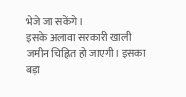भेजे जा सकेंगे।
इसके अलावा सरकारी खाली जमीन चिह्नित हो जाएगी। इसका बड़ा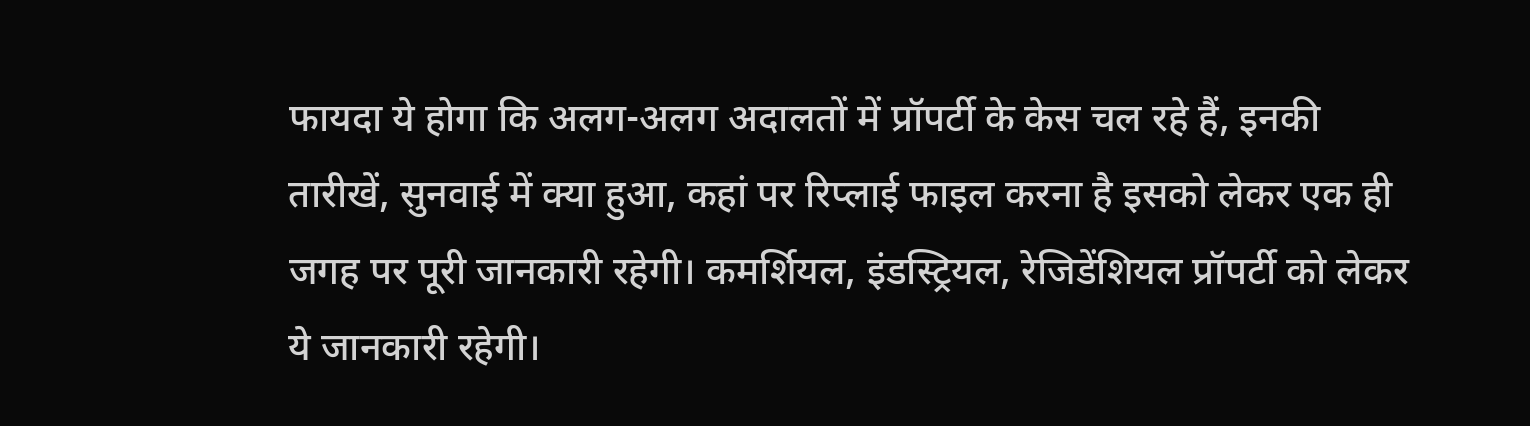फायदा ये होगा कि अलग-अलग अदालतों में प्रॉपर्टी के केस चल रहे हैं, इनकी तारीखें, सुनवाई में क्या हुआ, कहां पर रिप्लाई फाइल करना है इसको लेकर एक ही जगह पर पूरी जानकारी रहेगी। कमर्शियल, इंडस्ट्रियल, रेजिडेंशियल प्रॉपर्टी को लेकर ये जानकारी रहेगी।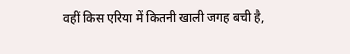वहीं किस एरिया में कितनी खाली जगह बची है,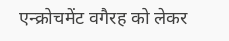एन्क्रोचमेंट वगैरह को लेकर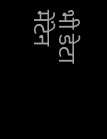भी डेटा मेंटेन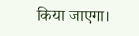किया जाएगा।